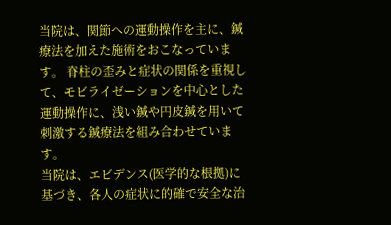当院は、関節への運動操作を主に、鍼療法を加えた施術をおこなっています。 脊柱の歪みと症状の関係を重視して、モビライゼーションを中心とした運動操作に、浅い鍼や円皮鍼を用いて刺激する鍼療法を組み合わせています。
当院は、エビデンス(医学的な根拠)に基づき、各人の症状に的確で安全な治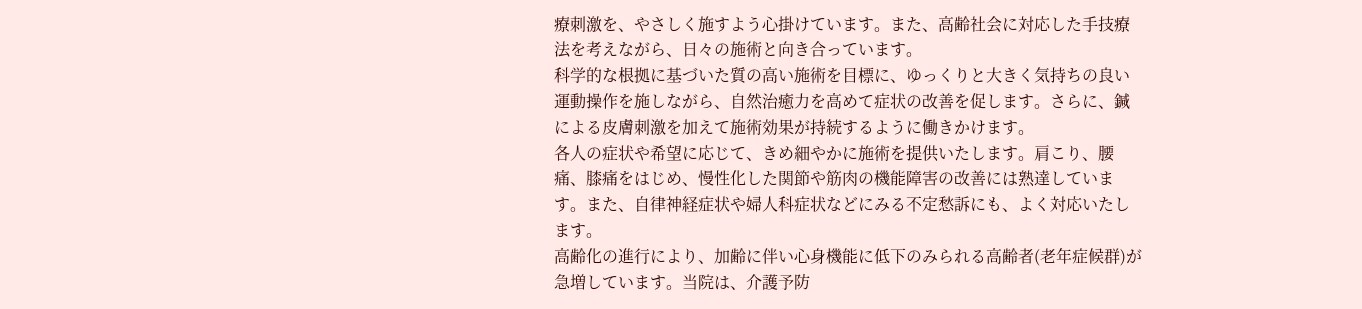療刺激を、やさしく施すよう心掛けています。また、高齢社会に対応した手技療法を考えながら、日々の施術と向き合っています。
科学的な根拠に基づいた質の高い施術を目標に、ゆっくりと大きく気持ちの良い運動操作を施しながら、自然治癒力を高めて症状の改善を促します。さらに、鍼による皮膚刺激を加えて施術効果が持続するように働きかけます。
各人の症状や希望に応じて、きめ細やかに施術を提供いたします。肩こり、腰痛、膝痛をはじめ、慢性化した関節や筋肉の機能障害の改善には熟達しています。また、自律神経症状や婦人科症状などにみる不定愁訴にも、よく対応いたします。
高齢化の進行により、加齢に伴い心身機能に低下のみられる高齢者(老年症候群)が急増しています。当院は、介護予防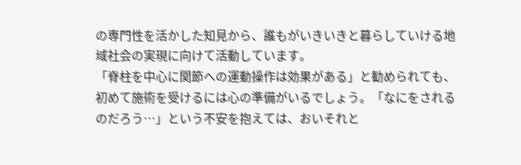の専門性を活かした知見から、誰もがいきいきと暮らしていける地域社会の実現に向けて活動しています。
「脊柱を中心に関節への運動操作は効果がある」と勧められても、初めて施術を受けるには心の準備がいるでしょう。「なにをされるのだろう…」という不安を抱えては、おいそれと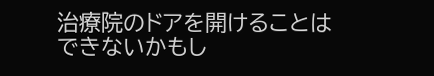治療院のドアを開けることはできないかもし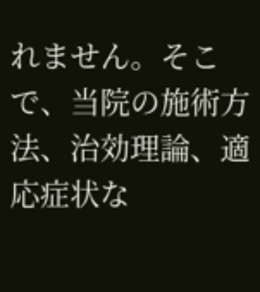れません。そこで、当院の施術方法、治効理論、適応症状な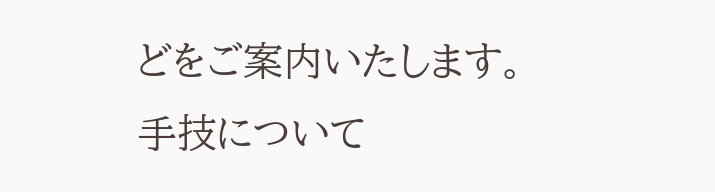どをご案内いたします。
手技について